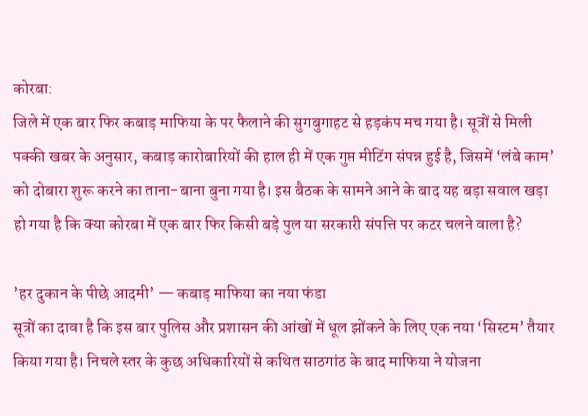कोरबा:
जिले में एक बार फिर कबाड़ माफिया के पर फैलाने की सुगबुगाहट से हड़कंप मच गया है। सूत्रों से मिली पक्की खबर के अनुसार, कबाड़ कारोबारियों की हाल ही में एक गुप्त मीटिंग संपन्न हुई है, जिसमें ‘लंबे काम’ को दोबारा शुरू करने का ताना-बाना बुना गया है। इस बैठक के सामने आने के बाद यह बड़ा सवाल खड़ा हो गया है कि क्या कोरबा में एक बार फिर किसी बड़े पुल या सरकारी संपत्ति पर कटर चलने वाला है?

’हर दुकान के पीछे आदमी’ — कबाड़ माफिया का नया फंडा
सूत्रों का दावा है कि इस बार पुलिस और प्रशासन की आंखों में धूल झोंकने के लिए एक नया ‘सिस्टम’ तैयार किया गया है। निचले स्तर के कुछ अधिकारियों से कथित साठगांठ के बाद माफिया ने योजना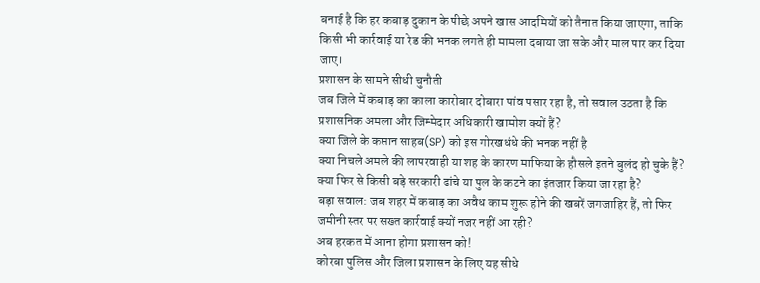बनाई है कि हर कबाड़ दुकान के पीछे अपने खास आदमियों को तैनात किया जाएगा, ताकि किसी भी कार्रवाई या रेड की भनक लगते ही मामला दबाया जा सके और माल पार कर दिया जाए।
प्रशासन के सामने सीधी चुनौती
जब जिले में कबाड़ का काला कारोबार दोबारा पांव पसार रहा है, तो सवाल उठता है कि प्रशासनिक अमला और जिम्मेदार अधिकारी खामोश क्यों हैं?
क्या जिले के कप्तान साहब(SP) को इस गोरखधंधे की भनक नहीं है
क्या निचले अमले की लापरवाही या शह के कारण माफिया के हौसले इतने बुलंद हो चुके हैं?
क्या फिर से किसी बड़े सरकारी ढांचे या पुल के कटने का इंतजार किया जा रहा है?
बड़ा सवाल: जब शहर में कबाड़ का अवैध काम शुरू होने की खबरें जगजाहिर हैं, तो फिर जमीनी स्तर पर सख्त कार्रवाई क्यों नजर नहीं आ रही?
अब हरकत में आना होगा प्रशासन को!
कोरबा पुलिस और जिला प्रशासन के लिए यह सीधे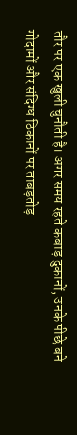तौर पर एक खुली चुनौती है। अगर समय रहते कबाड़ दुकानों, उनके पीछे बने गोदामों और संदिग्ध ठिकानों पर ताबड़तोड़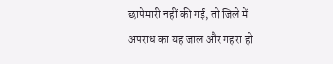छापेमारी नहीं की गई, तो जिले में अपराध का यह जाल और गहरा हो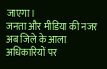जाएगा।
जनता और मीडिया की नजर अब जिले के आला अधिकारियों पर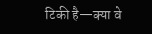टिकी है—क्या वे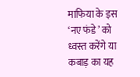माफिया के इस ‘नए फंडे’ को ध्वस्त करेंगे या कबाड़ का यह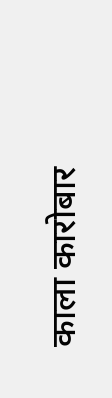काला कारोबार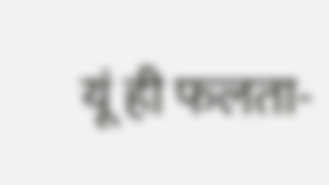यूं ही फलता-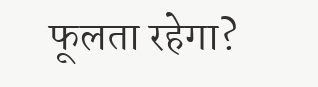फूलता रहेगा?